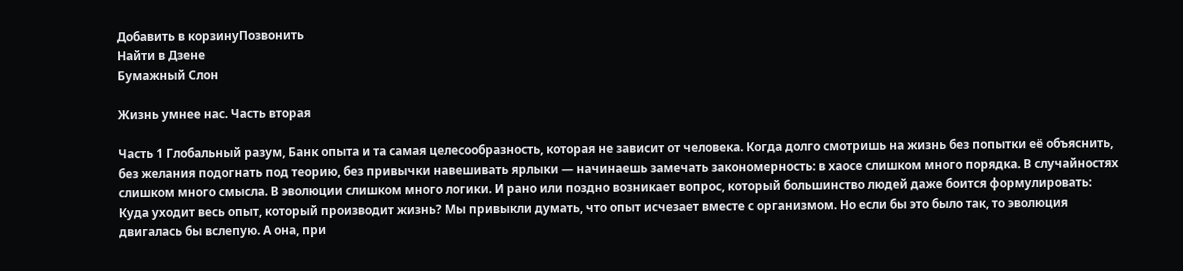Добавить в корзинуПозвонить
Найти в Дзене
Бумажный Слон

Жизнь умнее нас. Часть вторая

Часть 1 Глобальный разум, Банк опыта и та самая целесообразность, которая не зависит от человека. Когда долго смотришь на жизнь без попытки её объяснить, без желания подогнать под теорию, без привычки навешивать ярлыки — начинаешь замечать закономерность: в хаосе слишком много порядка. В случайностях слишком много смысла. В эволюции слишком много логики. И рано или поздно возникает вопрос, который большинство людей даже боится формулировать: Куда уходит весь опыт, который производит жизнь? Мы привыкли думать, что опыт исчезает вместе с организмом. Но если бы это было так, то эволюция двигалась бы вслепую. А она, при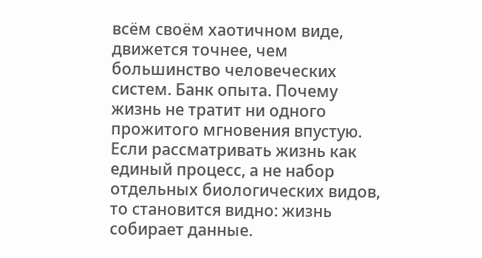всём своём хаотичном виде, движется точнее, чем большинство человеческих систем. Банк опыта. Почему жизнь не тратит ни одного прожитого мгновения впустую. Если рассматривать жизнь как единый процесс, а не набор отдельных биологических видов, то становится видно: жизнь собирает данные.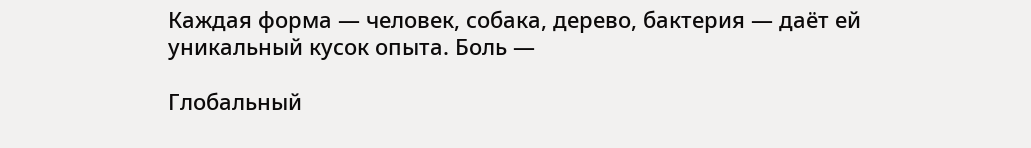Каждая форма — человек, собака, дерево, бактерия — даёт ей уникальный кусок опыта. Боль —

Глобальный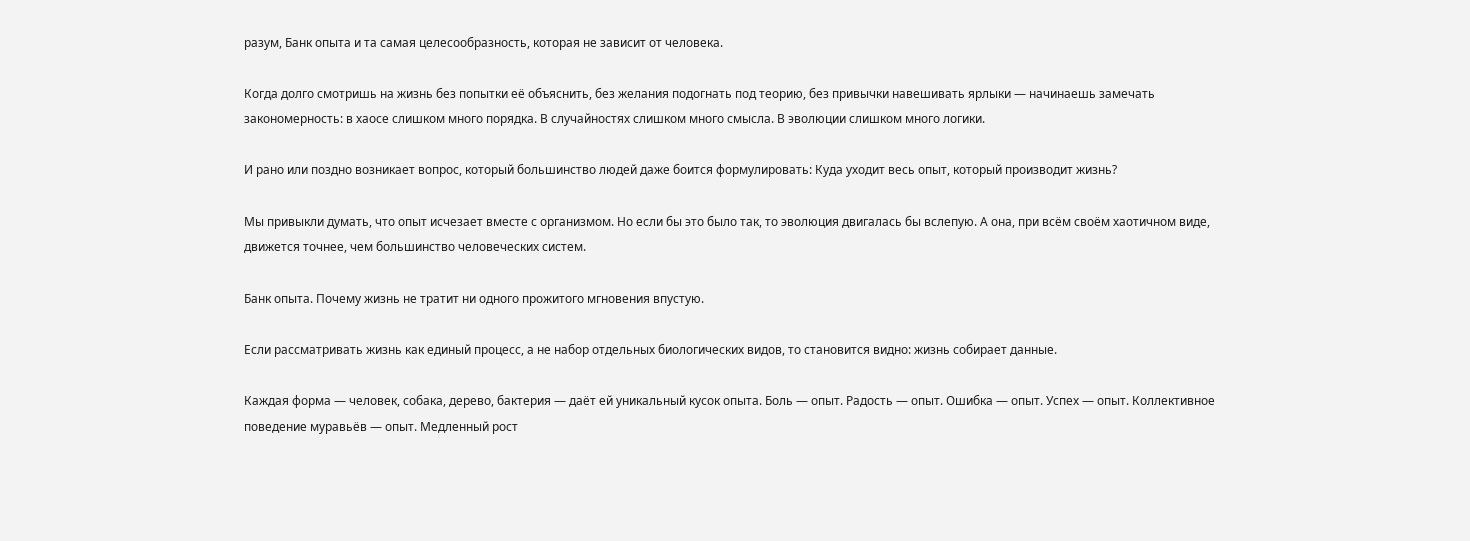разум, Банк опыта и та самая целесообразность, которая не зависит от человека.

Когда долго смотришь на жизнь без попытки её объяснить, без желания подогнать под теорию, без привычки навешивать ярлыки — начинаешь замечать закономерность: в хаосе слишком много порядка. В случайностях слишком много смысла. В эволюции слишком много логики.

И рано или поздно возникает вопрос, который большинство людей даже боится формулировать: Куда уходит весь опыт, который производит жизнь?

Мы привыкли думать, что опыт исчезает вместе с организмом. Но если бы это было так, то эволюция двигалась бы вслепую. А она, при всём своём хаотичном виде, движется точнее, чем большинство человеческих систем.

Банк опыта. Почему жизнь не тратит ни одного прожитого мгновения впустую.

Если рассматривать жизнь как единый процесс, а не набор отдельных биологических видов, то становится видно: жизнь собирает данные.

Каждая форма — человек, собака, дерево, бактерия — даёт ей уникальный кусок опыта. Боль — опыт. Радость — опыт. Ошибка — опыт. Успех — опыт. Коллективное поведение муравьёв — опыт. Медленный рост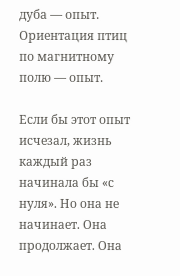дуба — опыт. Ориентация птиц по магнитному полю — опыт.

Если бы этот опыт исчезал, жизнь каждый раз начинала бы «с нуля». Но она не начинает. Она продолжает. Она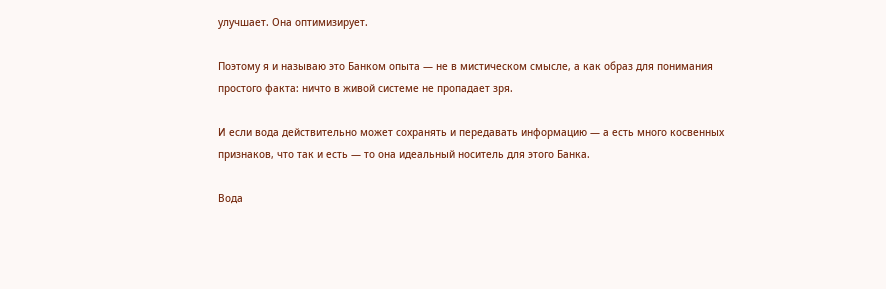улучшает. Она оптимизирует.

Поэтому я и называю это Банком опыта — не в мистическом смысле, а как образ для понимания простого факта: ничто в живой системе не пропадает зря.

И если вода действительно может сохранять и передавать информацию — а есть много косвенных признаков, что так и есть — то она идеальный носитель для этого Банка.

Вода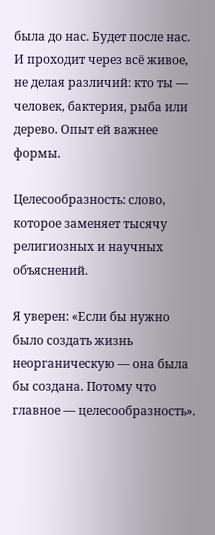была до нас. Будет после нас. И проходит через всё живое, не делая различий: кто ты — человек, бактерия, рыба или дерево. Опыт ей важнее формы.

Целесообразность: слово, которое заменяет тысячу религиозных и научных объяснений.

Я уверен: «Если бы нужно было создать жизнь неорганическую — она была бы создана. Потому что главное — целесообразность».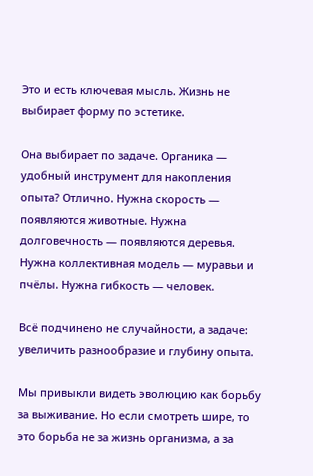Это и есть ключевая мысль. Жизнь не выбирает форму по эстетике.

Она выбирает по задаче. Органика — удобный инструмент для накопления опыта? Отлично. Нужна скорость — появляются животные. Нужна долговечность — появляются деревья. Нужна коллективная модель — муравьи и пчёлы. Нужна гибкость — человек.

Всё подчинено не случайности, а задаче: увеличить разнообразие и глубину опыта.

Мы привыкли видеть эволюцию как борьбу за выживание. Но если смотреть шире, то это борьба не за жизнь организма, а за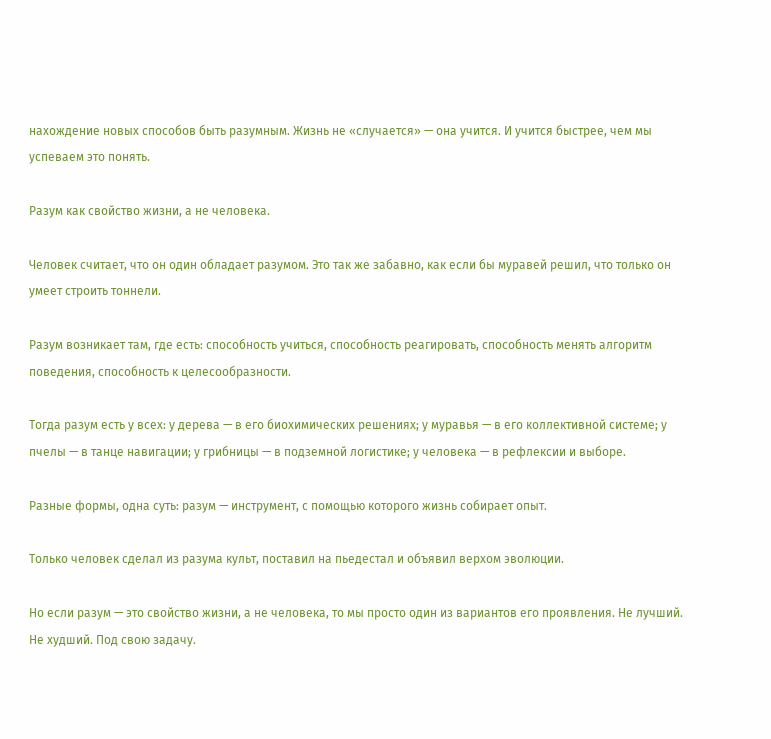нахождение новых способов быть разумным. Жизнь не «случается» — она учится. И учится быстрее, чем мы успеваем это понять.

Разум как свойство жизни, а не человека.

Человек считает, что он один обладает разумом. Это так же забавно, как если бы муравей решил, что только он умеет строить тоннели.

Разум возникает там, где есть: способность учиться, способность реагировать, способность менять алгоритм поведения, способность к целесообразности.

Тогда разум есть у всех: у дерева — в его биохимических решениях; у муравья — в его коллективной системе; у пчелы — в танце навигации; у грибницы — в подземной логистике; у человека — в рефлексии и выборе.

Разные формы, одна суть: разум — инструмент, с помощью которого жизнь собирает опыт.

Только человек сделал из разума культ, поставил на пьедестал и объявил верхом эволюции.

Но если разум — это свойство жизни, а не человека, то мы просто один из вариантов его проявления. Не лучший. Не худший. Под свою задачу.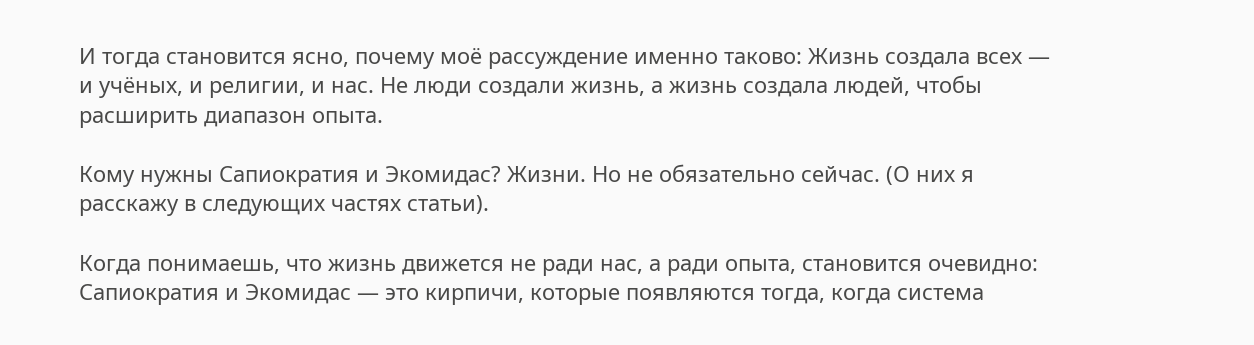И тогда становится ясно, почему моё рассуждение именно таково: Жизнь создала всех — и учёных, и религии, и нас. Не люди создали жизнь, а жизнь создала людей, чтобы расширить диапазон опыта.

Кому нужны Сапиократия и Экомидас? Жизни. Но не обязательно сейчас. (О них я расскажу в следующих частях статьи).

Когда понимаешь, что жизнь движется не ради нас, а ради опыта, становится очевидно: Сапиократия и Экомидас — это кирпичи, которые появляются тогда, когда система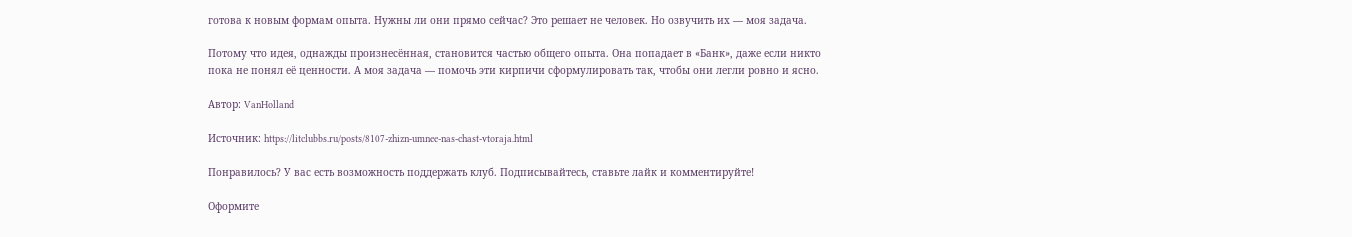готова к новым формам опыта. Нужны ли они прямо сейчас? Это решает не человек. Но озвучить их — моя задача.

Потому что идея, однажды произнесённая, становится частью общего опыта. Она попадает в «Банк», даже если никто пока не понял её ценности. А моя задача — помочь эти кирпичи сформулировать так, чтобы они легли ровно и ясно.

Автор: VanHolland

Источник: https://litclubbs.ru/posts/8107-zhizn-umnee-nas-chast-vtoraja.html

Понравилось? У вас есть возможность поддержать клуб. Подписывайтесь, ставьте лайк и комментируйте!

Оформите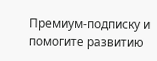Премиум-подписку и помогите развитию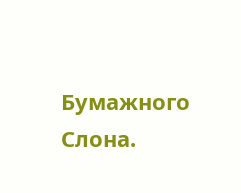Бумажного Слона.